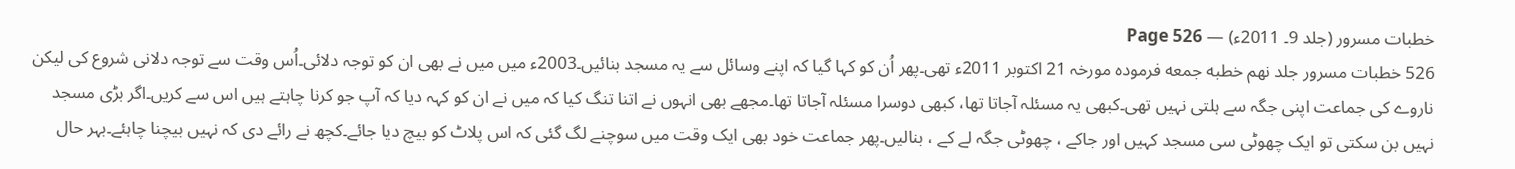خطبات مسرور (جلد 9۔ 2011ء) — Page 526
526 خطبات مسرور جلد نهم خطبه جمعه فرمودہ مورخہ 21 اکتوبر 2011ء تھی۔پھر اُن کو کہا گیا کہ اپنے وسائل سے یہ مسجد بنائیں۔2003ء میں میں نے بھی ان کو توجہ دلائی۔اُس وقت سے توجہ دلانی شروع کی لیکن ناروے کی جماعت اپنی جگہ سے ہلتی نہیں تھی۔کبھی یہ مسئلہ آجاتا تھا، کبھی دوسرا مسئلہ آجاتا تھا۔مجھے بھی انہوں نے اتنا تنگ کیا کہ میں نے ان کو کہہ دیا کہ آپ جو کرنا چاہتے ہیں اس سے کریں۔اگر بڑی مسجد نہیں بن سکتی تو ایک چھوٹی سی مسجد کہیں اور جاکے ، چھوٹی جگہ لے کے ، بنالیں۔پھر جماعت خود بھی ایک وقت میں سوچنے لگ گئی کہ اس پلاٹ کو بیچ دیا جائے۔کچھ نے رائے دی کہ نہیں بیچنا چاہئے۔بہر حال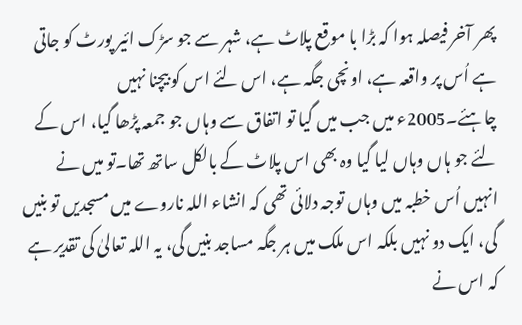پھر آخر فیصلہ ہوا کہ بڑا با موقع پلاٹ ہے، شہر سے جو سڑک ائیر پورٹ کو جاتی ہے اُس پر واقعہ ہے، اونچی جگہ ہے، اس لئے اس کو بیچنا نہیں چاہئے۔2005ء میں جب میں گیا تو اتفاق سے وہاں جو جمعہ پڑھا گیا، اس کے لئے جو ہاں وہاں لیا گیا وہ بھی اس پلاٹ کے بالکل ساتھ تھا۔تو میں نے انہیں اُس خطبہ میں وہاں توجہ دلائی تھی کہ انشاء اللہ ناروے میں مسجدیں تو بنیں گی، ایک دو نہیں بلکہ اس ملک میں ہر جگہ مساجد بنیں گی، یہ اللہ تعالیٰ کی تقدیر ہے کہ اس نے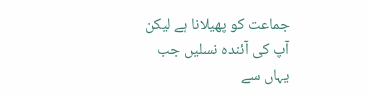جماعت کو پھیلانا ہے لیکن آپ کی آئندہ نسلیں جب یہاں سے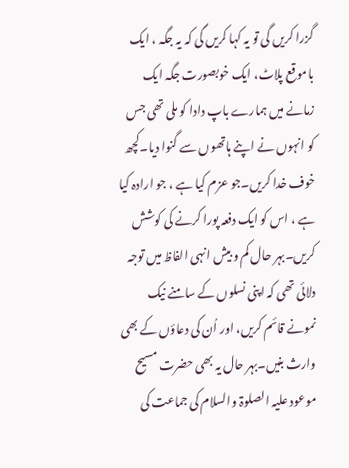گزرا کریں گی تو یہ کہا کریں گی کہ یہ جگہ ، ایک باموقع پلاٹ، ایک خوبصورت جگہ ایک زمانے میں ہمارے باپ دادا کو ملی تھی جس کو انہوں نے اپنے ہاتھوں سے گنوا دیا۔کچھ خوف خدا کریں۔جو عزم کیا ہے ، جو ارادہ کیا ہے ، اس کو ایک دفعہ پورا کرنے کی کوشش کریں۔بہر حال کم و بیش انہی الفاظ میں توجہ دلائی تھی کہ اپنی نسلوں کے سامنے نیک نمونے قائم کریں، اور اُن کی دعاؤں کے بھی وارث بنیں۔بہر حال یہ بھی حضرت مسیح موعود علیہ الصلوۃ والسلام کی جماعت کی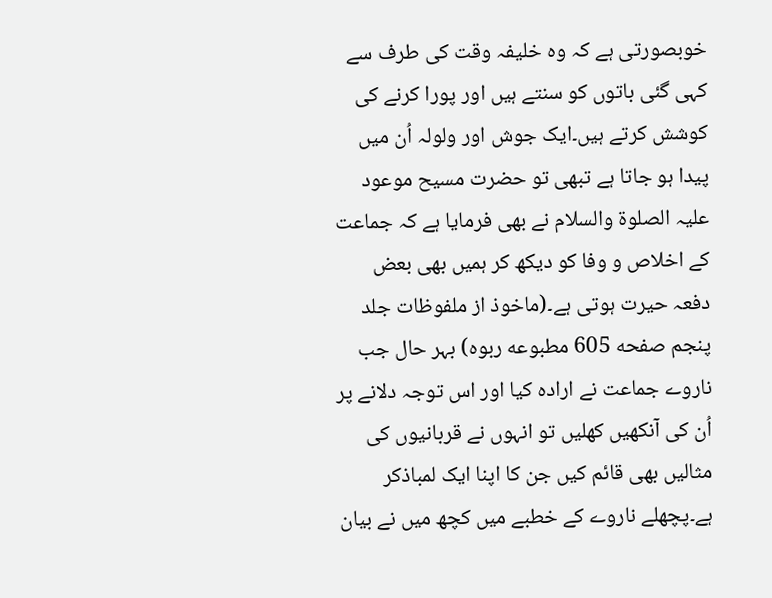خوبصورتی ہے کہ وہ خلیفہ وقت کی طرف سے کہی گئی باتوں کو سنتے ہیں اور پورا کرنے کی کوشش کرتے ہیں۔ایک جوش اور ولولہ اُن میں پیدا ہو جاتا ہے تبھی تو حضرت مسیح موعود علیہ الصلوۃ والسلام نے بھی فرمایا ہے کہ جماعت کے اخلاص و وفا کو دیکھ کر ہمیں بھی بعض دفعہ حیرت ہوتی ہے۔(ماخوذ از ملفوظات جلد پنجم صفحه 605 مطبوعه ربوہ) بہر حال جب ناروے جماعت نے ارادہ کیا اور اس توجہ دلانے پر اُن کی آنکھیں کھلیں تو انہوں نے قربانیوں کی مثالیں بھی قائم کیں جن کا اپنا ایک لمباذکر ہے۔پچھلے ناروے کے خطبے میں کچھ میں نے بیان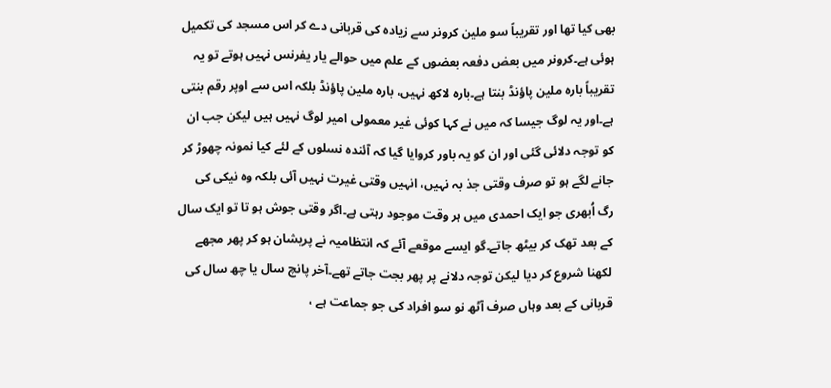بھی کیا تھا اور تقریباً سو ملین کرونر سے زیادہ کی قربانی دے کر اس مسجد کی تکمیل ہوئی ہے۔کرونر میں بعض دفعہ بعضوں کے علم میں حوالے یار یفرنس نہیں ہوتے تو یہ تقریباً بارہ ملین پاؤنڈ بنتا ہے۔بارہ لاکھ نہیں، بارہ ملین پاؤنڈ بلکہ اس سے اوپر رقم بنتی ہے۔اور یہ لوگ جیسا کہ میں نے کہا کوئی غیر معمولی امیر لوگ نہیں ہیں لیکن جب ان کو توجہ دلائی گئی اور ان کو یہ باور کروایا گیا کہ آئندہ نسلوں کے لئے کیا نمونہ چھوڑ کر جانے لگے ہو تو صرف وقتی جذ بہ نہیں، انہیں وقتی غیرت نہیں آئی بلکہ وہ نیکی کی رگ اُبھری جو ایک احمدی میں ہر وقت موجود رہتی ہے۔اگر وقتی جوش ہو تا تو ایک سال کے بعد تھک کر بیٹھ جاتے۔گو ایسے موقعے آئے کہ انتظامیہ نے پریشان ہو کر پھر مجھے لکھنا شروع کر دیا لیکن توجہ دلانے پر پھر بجت جاتے تھے۔آخر پانچ سال یا چھ سال کی قربانی کے بعد وہاں صرف آٹھ نو سو افراد کی جو جماعت ہے ،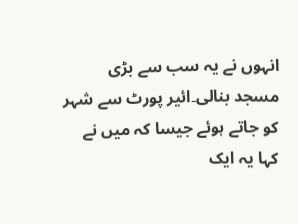انہوں نے یہ سب سے بڑی مسجد بنالی۔ائیر پورٹ سے شہر کو جاتے ہوئے جیسا کہ میں نے کہا یہ ایک